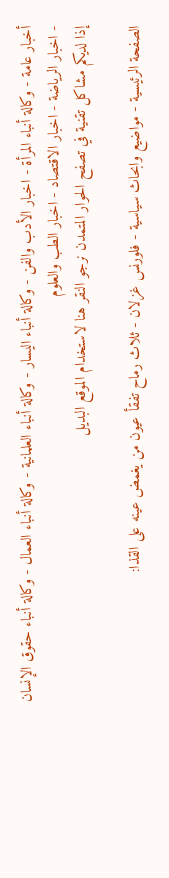أخبار عامة - وكالة أنباء المرأة - اخبار الأدب والفن - وكالة أنباء اليسار - وكالة أنباء العلمانية - وكالة أنباء العمال - وكالة أنباء حقوق الإنسان - اخبار الرياضة - اخبار الاقتصاد - اخبار الطب والعلوم
إذا لديكم مشاكل تقنية في تصفح الحوار المتمدن نرجو النقر هنا لاستخدام الموقع البديل

الصفحة الرئيسية - مواضيع وابحاث سياسية - فلورنس غزلان - ثلاث رماح تفقأ عيون من يغمض عينه على القذا: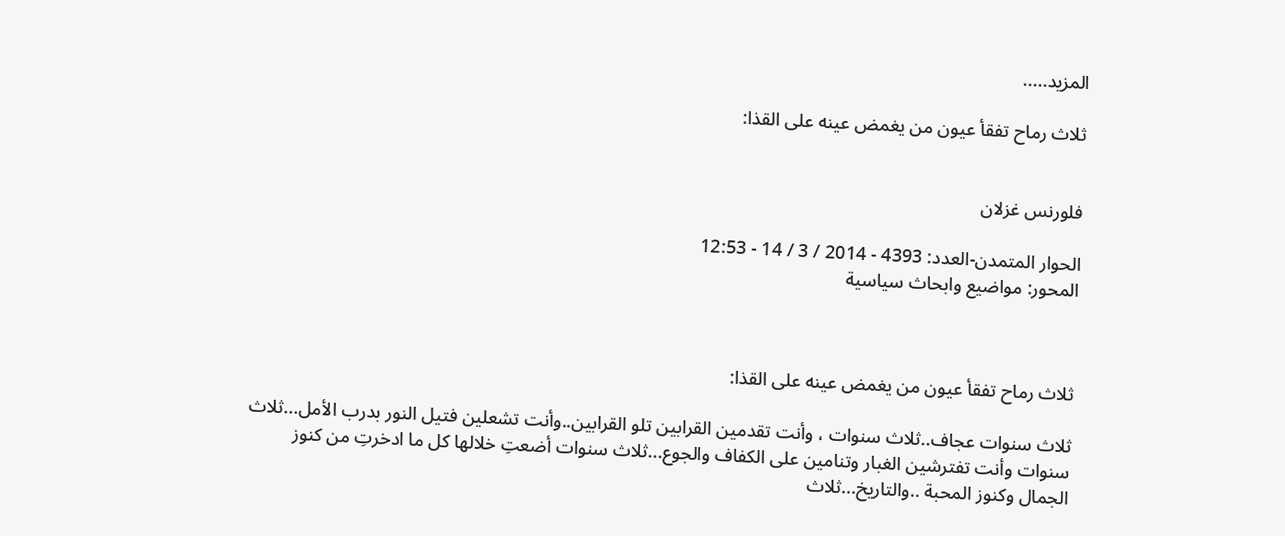المزيد.....

ثلاث رماح تفقأ عيون من يغمض عينه على القذا:


فلورنس غزلان

الحوار المتمدن-العدد: 4393 - 2014 / 3 / 14 - 12:53
المحور: مواضيع وابحاث سياسية



ثلاث رماح تفقأ عيون من يغمض عينه على القذا:

ثلاث سنوات عجاف..ثلاث سنوات ، وأنت تقدمين القرابين تلو القرابين..وأنت تشعلين فتيل النور بدرب الأمل...ثلاث سنوات وأنت تفترشين الغبار وتنامين على الكفاف والجوع...ثلاث سنوات أضعتِ خلالها كل ما ادخرتِ من كنوز الجمال وكنوز المحبة ..والتاريخ...ثلاث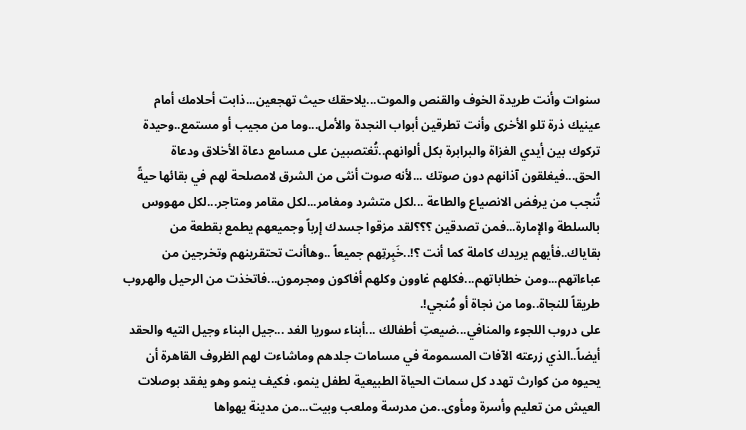سنوات وأنت طريدة الخوف والقنص والموت...يلاحقك حيث تهجعين...ذابت أحلامك أمام عينيك ذرة تلو الأخرى وأنت تطرقين أبواب النجدة والأمل...وما من مجيب أو مستمع..وحيدة تركوك بين أيدي الغزاة والبرابرة بكل ألوانهم..تُغتصبين على مسامع دعاة الأخلاق ودعاة الحق...فيغلقون آذانهم دون صوتك ...لأنه صوت أنثى من الشرق لامصلحة لهم في بقائها حيةً تُنجب من يرفض الانصياع والطاعة ...لكل متشرد ومغامر...لكل مقامر ومتاجر...لكل مهووس بالسلطة والإمارة...فمن تصدقين ؟؟؟لقد مزقوا جسدك إرباً وجميعهم يطمع بقطعة من بقاياك..فأيهم يريدك كاملة كما أنت ؟!..خَبِرتِهم جميعاً ..وهاأنت تحتقرينهم وتخرجين من عباءاتهم...ومن خطاباتهم...فكلهم غاوون وكلهم أفاكون ومجرمون...فاتخذت من الرحيل والهروب طريقاً للنجاة..وما من نجاة أو مُنجي!.
على دروب اللجوء والمنافي...ضيعتِ أطفالك ...أبناء سوريا الغد ...جيل البناء وجيل التيه والحقد أيضاً..الذي زرعته الآفات المسمومة في مسامات جلدهم وماشاءت لهم الظروف القاهرة أن يحيوه من كوارث تهدد كل سمات الحياة الطبيعية لطفل ينمو، فكيف ينمو وهو يفقد بوصلات العيش من تعليم وأسرة ومأوى..من مدرسة وملعب وبيت...من مدينة يهواها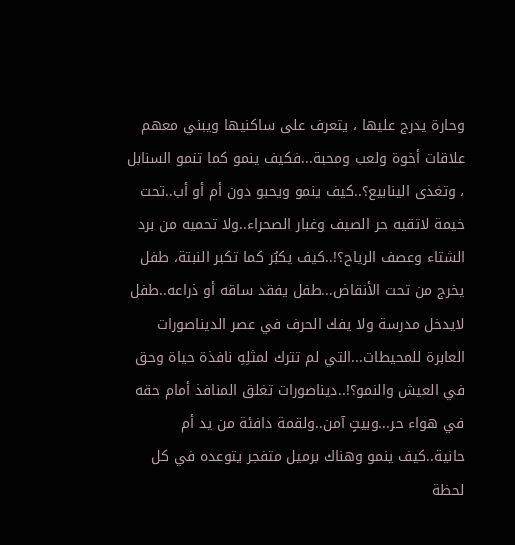وحارة يدرج عليها ، يتعرف على ساكنيها ويبني معهم علاقات أخوة ولعب ومحبة...فكيف ينمو كما تنمو السنابل ، وتغذى الينابيع؟..كيف ينمو ويحبو دون أم أو أب..تحت خيمة لاتقيه حر الصيف وغبار الصحراء..ولا تحميه من برد الشتاء وعصف الرياح؟!..كيف يكبُر كما تكبر النبتة، طفل يخرج من تحت الأنقاض...طفل يفقد ساقه أو ذراعه..طفل لايدخل مدرسة ولا يفك الحرف في عصر الديناصورات العابرة للمحيطات...التي لم تترك لمثلِهِ نافذة حياة وحق في العيش والنمو؟!..ديناصورات تغلق المنافذ أمام حقه في هواء حر...وبيتٍ آمن..ولقمة دافئة من يد أم حانية..كيف ينمو وهناك برميل متفجر يتوعده في كل لحظة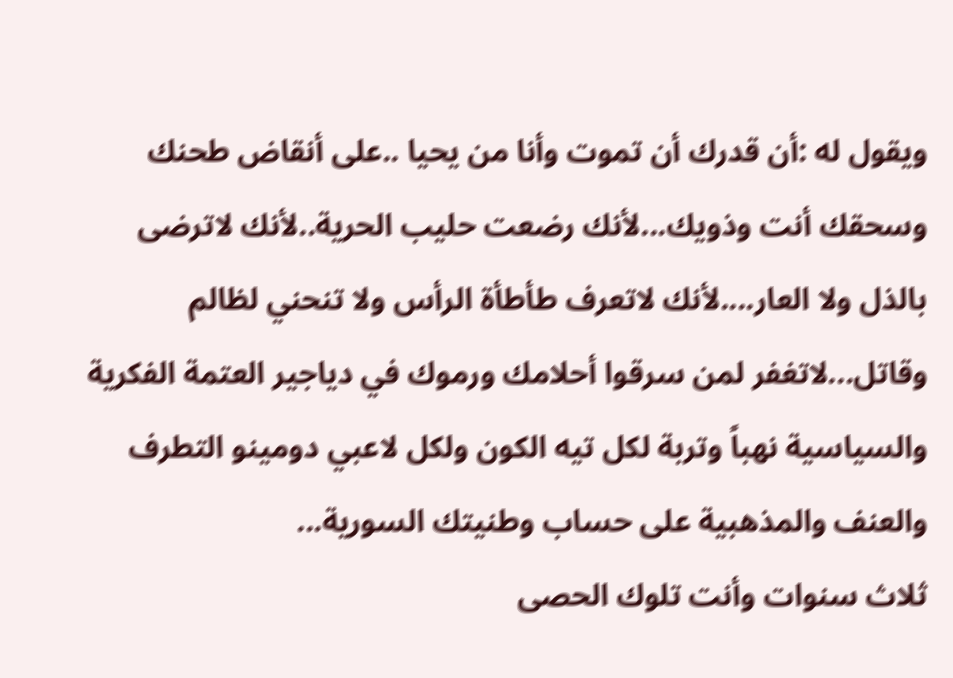ويقول له :أن قدرك أن تموت وأنا من يحيا ..على أنقاض طحنك وسحقك أنت وذويك...لأنك رضعت حليب الحرية..لأنك لاترضى بالذل ولا العار....لأنك لاتعرف طأطأة الرأس ولا تنحني لظالم وقاتل...لاتغفر لمن سرقوا أحلامك ورموك في دياجير العتمة الفكرية والسياسية نهباً وتربة لكل تيه الكون ولكل لاعبي دومينو التطرف والعنف والمذهبية على حساب وطنيتك السورية...
ثلاث سنوات وأنت تلوك الحصى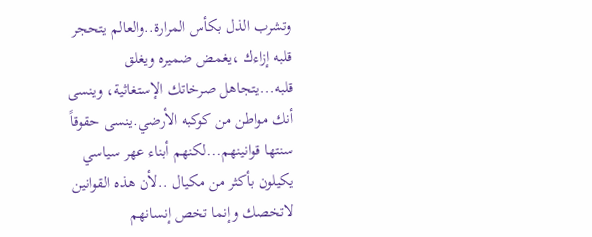وتشرب الذل بكأس المرارة..والعالم يتحجر قلبه إزاءك ،يغمض ضميره ويغلق قلبه...يتجاهل صرخاتك الإستغاثية، وينسى أنك مواطن من كوكبه الأرضي.ينسى حقوقاً سنتها قوانينهم...لكنهم أبناء عهر سياسي يكيلون بأكثر من مكيال ..لأن هذه القوانين لاتخصك وإنما تخص إنسانهم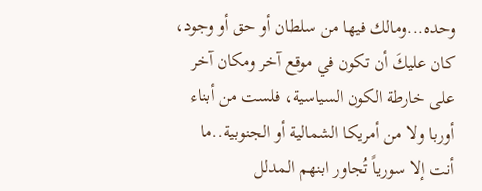وحده...ومالك فيها من سلطان أو حق أو وجود، كان عليكَ أن تكون في موقع آخر ومكان آخر على خارطة الكون السياسية، فلست من أبناء أوربا ولا من أمريكا الشمالية أو الجنوبية..ما أنت إلا سورياً تُجاور ابنهم المدلل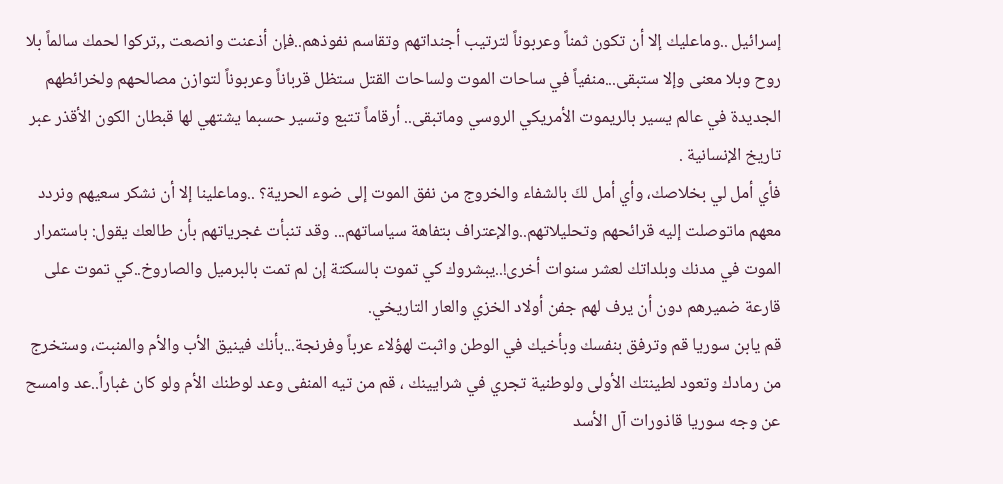إسرائيل ..وماعليك إلا أن تكون ثمناً وعربوناً لترتيب أجنداتهم وتقاسم نفوذهم..فإن أذعنت وانصعت ,,تركوا لحمك سالماً بلا روح وبلا معنى وإلا ستبقى...منفياً في ساحات الموت ولساحات القتل ستظل قرباناً وعربوناً لتوازن مصالحهم ولخرائطهم الجديدة في عالم يسير بالريموت الأمريكي الروسي وماتبقى.. أرقاماً تتبع وتسير حسبما يشتهي لها قبطان الكون الأقذر عبر تاريخ الإنسانية .
فأي أمل لي بخلاصك، وأي أمل لكَ بالشفاء والخروج من نفق الموت إلى ضوء الحرية؟ ..وماعلينا إلا أن نشكر سعيهم ونردد معهم ماتوصلت إليه قرائحهم وتحليلاتهم..والإعتراف بتفاهة سياساتهم... وقد تنبأت غجرياتهم بأن طالعك يقول: باستمرار الموت في مدنك وبلداتك لعشر سنوات أخرى!..يبشروك كي تموت بالسكتة إن لم تمت بالبرميل والصاروخ..كي تموت على قارعة ضميرهم دون أن يرف لهم جفن أولاد الخزي والعار التاريخي.
قم يابن سوريا قم وترفق بنفسك وبأخيك في الوطن واثبت لهؤلاء عرباً وفرنجة...بأنك فينيق الأب والأم والمنبت، وستخرج من رمادك وتعود لطينتك الأولى ولوطنية تجري في شرايينك ، قم من تيه المنفى وعد لوطنك الأم ولو كان غباراً..عد وامسح عن وجه سوريا قاذورات آل الأسد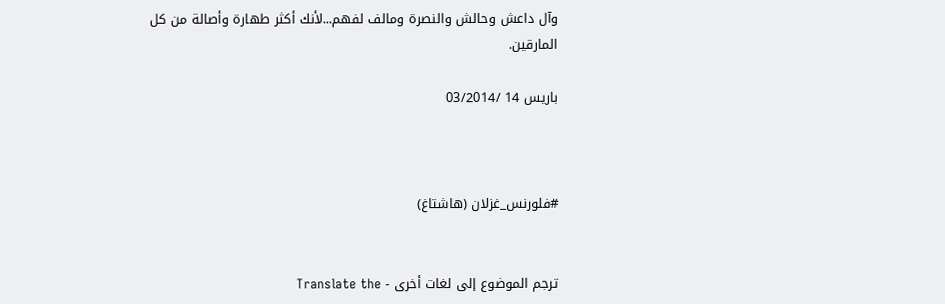وآل داعش وحالش والنصرة ومالف لفهم...لأنك أكثر طهارة وأصالة من كل المارقين.

باريس 14 /03/2014



#فلورنس_غزلان (هاشتاغ)


ترجم الموضوع إلى لغات أخرى - Translate the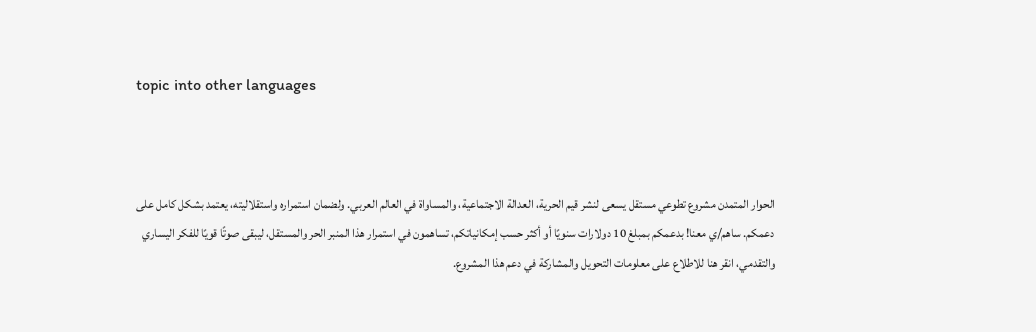topic into other languages



الحوار المتمدن مشروع تطوعي مستقل يسعى لنشر قيم الحرية، العدالة الاجتماعية، والمساواة في العالم العربي. ولضمان استمراره واستقلاليته، يعتمد بشكل كامل على دعمكم. ساهم/ي معنا! بدعمكم بمبلغ 10 دولارات سنويًا أو أكثر حسب إمكانياتكم، تساهمون في استمرار هذا المنبر الحر والمستقل، ليبقى صوتًا قويًا للفكر اليساري والتقدمي، انقر هنا للاطلاع على معلومات التحويل والمشاركة في دعم هذا المشروع.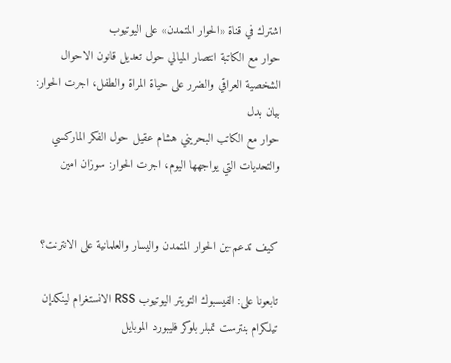اشترك في قناة «الحوار المتمدن» على اليوتيوب
حوار مع الكاتبة انتصار الميالي حول تعديل قانون الاحوال الشخصية العراقي والضرر على حياة المراة والطفل، اجرت الحوار: بيان بدل
حوار مع الكاتب البحريني هشام عقيل حول الفكر الماركسي والتحديات التي يواجهها اليوم، اجرت الحوار: سوزان امين


كيف تدعم-ين الحوار المتمدن واليسار والعلمانية على الانترنت؟

تابعونا على: الفيسبوك التويتر اليوتيوب RSS الانستغرام لينكدإن تيلكرام بنترست تمبلر بلوكر فليبورد الموبايل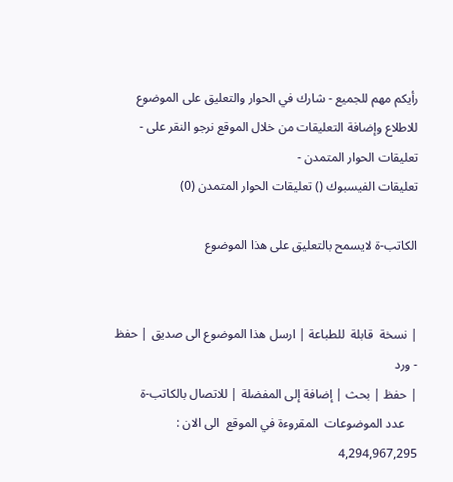رأيكم مهم للجميع - شارك في الحوار والتعليق على الموضوع
للاطلاع وإضافة التعليقات من خلال الموقع نرجو النقر على - تعليقات الحوار المتمدن -
تعليقات الفيسبوك () تعليقات الحوار المتمدن (0)

الكاتب-ة لايسمح بالتعليق على هذا الموضوع


| نسخة  قابلة  للطباعة | ارسل هذا الموضوع الى صديق | حفظ - ورد
| حفظ | بحث | إضافة إلى المفضلة | للاتصال بالكاتب-ة
    عدد الموضوعات  المقروءة في الموقع  الى الان : 4,294,967,295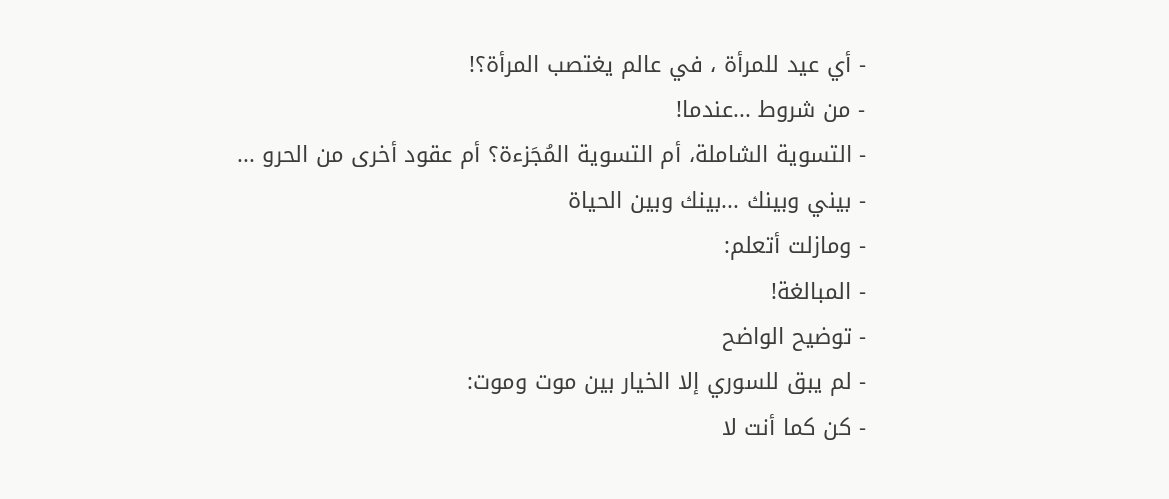- أي عيد للمرأة ، في عالم يغتصب المرأة؟!
- من شروط ...عندما!
- التسوية الشاملة، أم التسوية المُجَزءة؟ أم عقود أخرى من الحرو ...
- بيني وبينك ...بينك وبين الحياة
- ومازلت أتعلم:
- المبالغة!
- توضيح الواضح
- لم يبق للسوري إلا الخيار بين موت وموت:
- كن كما أنت لا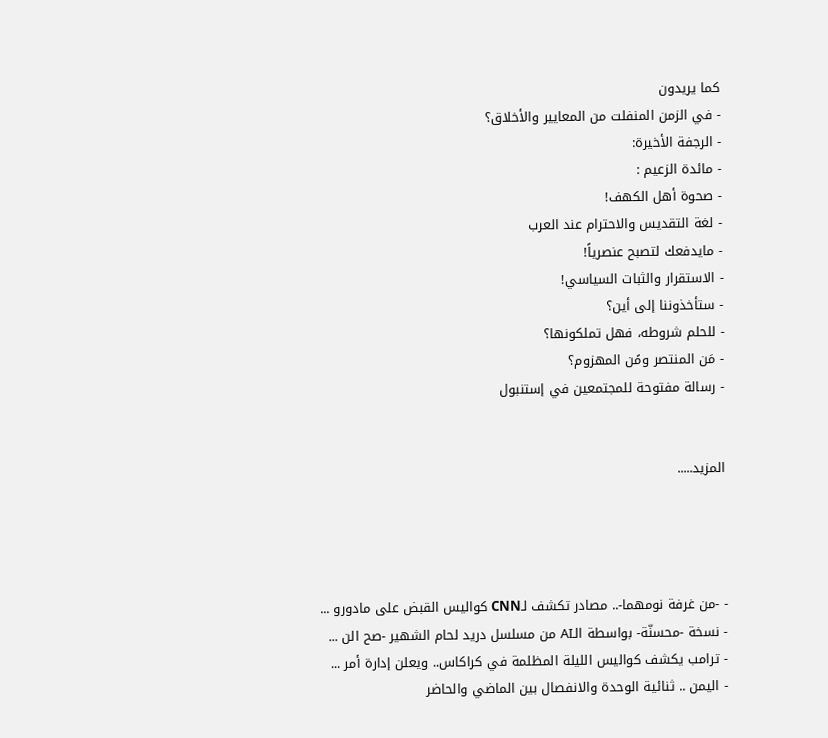كما يريدون
- في الزمن المنفلت من المعايير والأخلاق؟
- الرجفة الأخيرة:
- مائدة الزعيم :
- صحوة أهل الكهف!
- لغة التقديس والاحترام عند العرب
- مايدفعك لتصبح عنصرياً!
- الاستقرار والثبات السياسي!
- ستأخذوننا إلى أين؟
- للحلم شروطه، فهل تملكونها؟
- مَن المنتصر ومًن المهزوم؟
- رسالة مفتوحة للمجتمعين في إستنبول


المزيد.....




- -من غرفة نومهما-.. مصادر تكشف لـCNN كواليس القبض على مادورو ...
- نسخة -محسنّة- بواسطة الـAI من مسلسل دريد لحام الشهير -صح الن ...
- ترامب يكشف كواليس الليلة المظلمة في كراكاس.. ويعلن إدارة أمر ...
- اليمن .. ثنائية الوحدة والانفصال بين الماضي والحاضر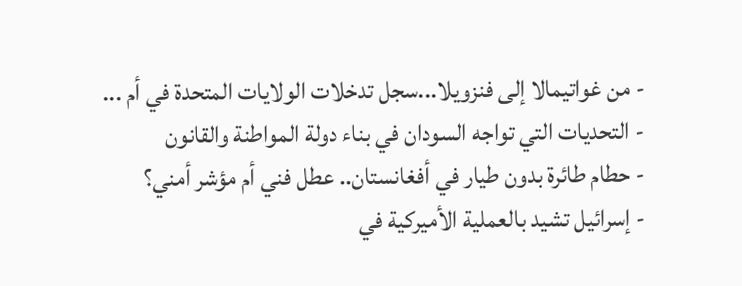- من غواتيمالا إلى فنزويلا...سجل تدخلات الولايات المتحدة في أم ...
- التحديات التي تواجه السودان في بناء دولة المواطنة والقانون
- حطام طائرة بدون طيار في أفغانستان.. عطل فني أم مؤشر أمني؟
- إسرائيل تشيد بالعملية الأميركية في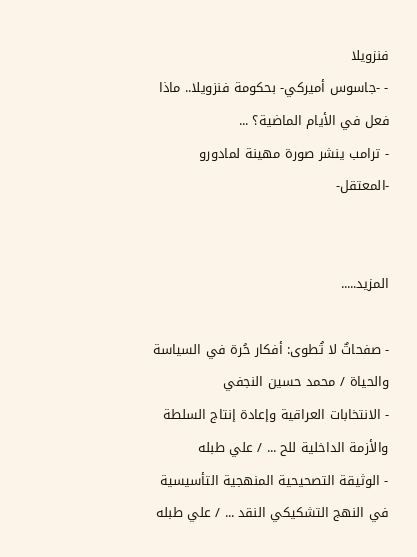فنزويلا
- -جاسوس أميركي- بحكومة فنزويلا.. ماذا فعل في الأيام الماضية؟ ...
- ترامب ينشر صورة مهينة لمادورو -المعتقل-


المزيد.....

- صفحاتٌ لا تُطوى: أفكار حُرة في السياسة والحياة / محمد حسين النجفي
- الانتخابات العراقية وإعادة إنتاج السلطة والأزمة الداخلية للح ... / علي طبله
- الوثيقة التصحيحية المنهجية التأسيسية في النهج التشكيكي النقد ... / علي طبله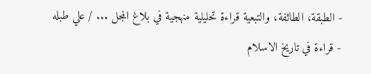- الطبقة، الطائفة، والتبعية قراءة تحليلية منهجية في بلاغ المجل ... / علي طبله
- قراءة في تاريخ الاسلام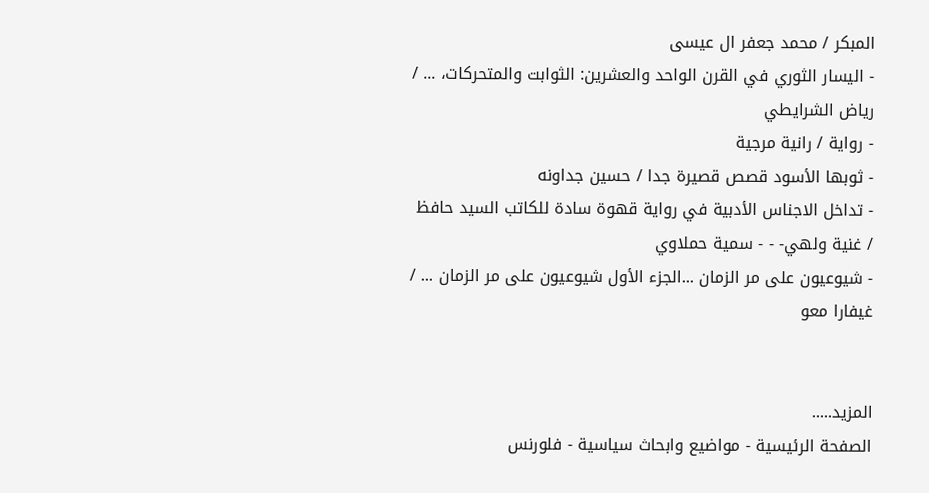المبكر / محمد جعفر ال عيسى
- اليسار الثوري في القرن الواحد والعشرين: الثوابت والمتحركات، ... / رياض الشرايطي
- رواية / رانية مرجية
- ثوبها الأسود قصص قصيرة جدا / حسين جداونه
- تداخل الاجناس الأدبية في رواية قهوة سادة للكاتب السيد حافظ / غنية ولهي- - - سمية حملاوي
- شيوعيون على مر الزمان ...الجزء الأول شيوعيون على مر الزمان ... / غيفارا معو


المزيد.....
الصفحة الرئيسية - مواضيع وابحاث سياسية - فلورنس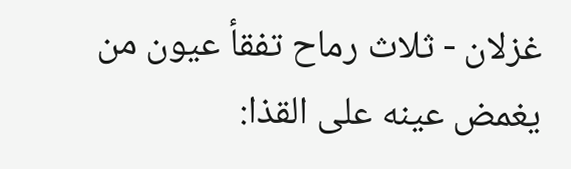غزلان - ثلاث رماح تفقأ عيون من يغمض عينه على القذا: